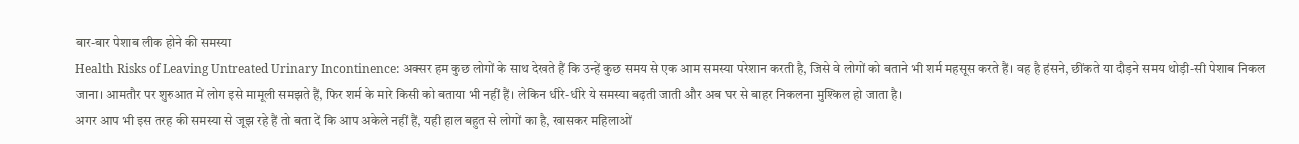बार-बार पेशाब लीक होने की समस्या
Health Risks of Leaving Untreated Urinary Incontinence: अक्सर हम कुछ लोगों के साथ देखते हैं कि उन्हें कुछ समय से एक आम समस्या परेशान करती है, जिसे वे लोगों को बताने भी शर्म महसूस करते हैं। वह है हंसने, छींकते या दौड़ने समय थोड़ी-सी पेशाब निकल जाना। आमतौर पर शुरुआत में लोग इसे मामूली समझते हैं, फिर शर्म के मारे किसी को बताया भी नहीं हैं। लेकिन धीरे-धीरे ये समस्या बढ़ती जाती और अब घर से बाहर निकलना मुश्किल हो जाता है।
अगर आप भी इस तरह की समस्या से जूझ रहे हैं तो बता दें कि आप अकेले नहीं हैं, यही हाल बहुत से लोगों का है, खासकर महिलाओं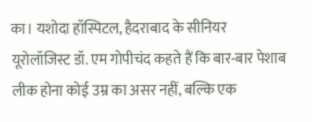का। यशोदा हॉस्पिटल, हैदराबाद के सीनियर यूरोलॉजिस्ट डॉ. एम गोपीचंद कहते हैं कि बार-बार पेशाब लीक होना कोई उम्र का असर नहीं, बल्कि एक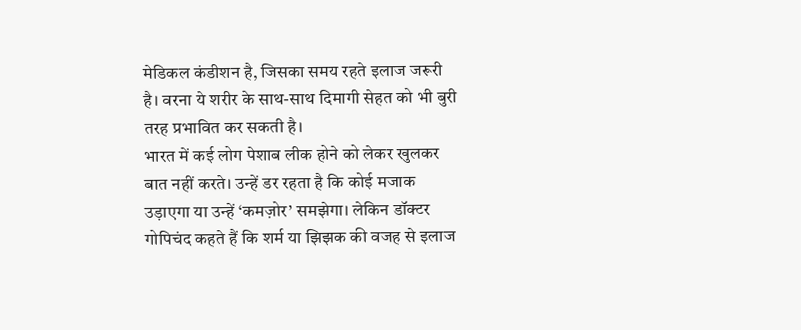मेडिकल कंडीशन है, जिसका समय रहते इलाज जरूरी है। वरना ये शरीर के साथ-साथ दिमागी सेहत को भी बुरी तरह प्रभावित कर सकती है।
भारत में कई लोग पेशाब लीक होने को लेकर खुलकर बात नहीं करते। उन्हें डर रहता है कि कोई मजाक उड़ाएगा या उन्हें ‘कमज़ोर’ समझेगा। लेकिन डॉक्टर गोपिचंद कहते हैं कि शर्म या झिझक की वजह से इलाज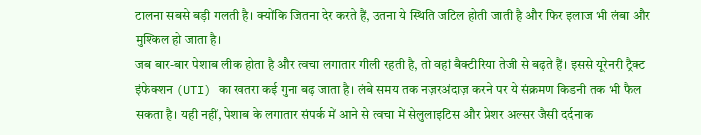टालना सबसे बड़ी गलती है। क्योंकि जितना देर करते हैं, उतना ये स्थिति जटिल होती जाती है और फिर इलाज भी लंबा और मुश्किल हो जाता है।
जब बार-बार पेशाब लीक होता है और त्वचा लगातार गीली रहती है, तो वहां बैक्टीरिया तेजी से बढ़ते हैं। इससे यूरेनरी ट्रैक्ट इंफेक्शन (UTI) का खतरा कई गुना बढ़ जाता है। लंबे समय तक नज़रअंदाज़ करने पर ये संक्रमण किडनी तक भी फैल सकता है। यही नहीं, पेशाब के लगातार संपर्क में आने से त्वचा में सेलुलाइटिस और प्रेशर अल्सर जैसी दर्दनाक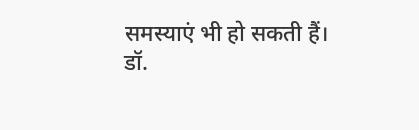समस्याएं भी हो सकती हैं।
डॉ.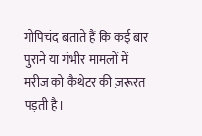गोपिचंद बताते हैं कि कई बार पुराने या गंभीर मामलों में मरीज को कैथेटर की ज़रूरत पड़ती है।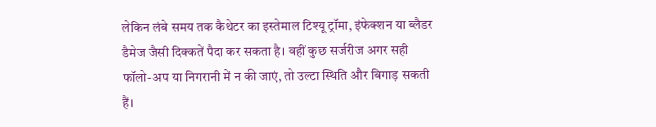लेकिन लंबे समय तक कैथेटर का इस्तेमाल टिश्यू ट्रॉमा, इंफेक्शन या ब्लैडर डैमेज जैसी दिक्कतें पैदा कर सकता है। वहीं कुछ सर्जरीज अगर सही फॉलो-अप या निगरानी में न की जाएं, तो उल्टा स्थिति और बिगाड़ सकती हैं।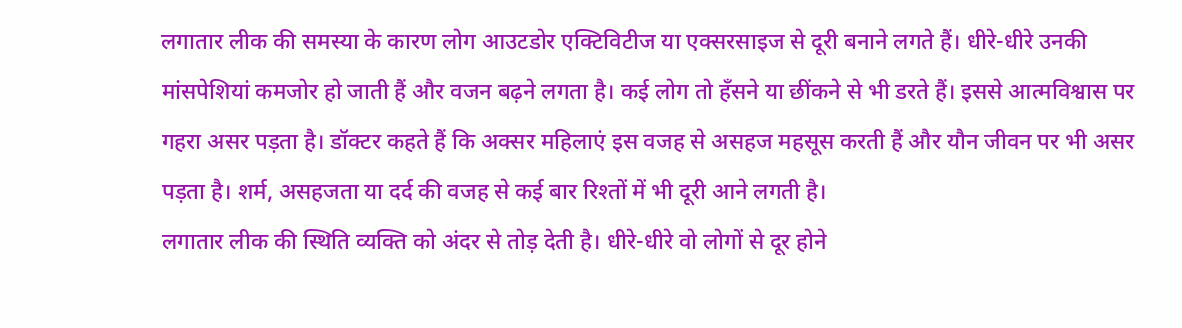लगातार लीक की समस्या के कारण लोग आउटडोर एक्टिविटीज या एक्सरसाइज से दूरी बनाने लगते हैं। धीरे-धीरे उनकी मांसपेशियां कमजोर हो जाती हैं और वजन बढ़ने लगता है। कई लोग तो हँसने या छींकने से भी डरते हैं। इससे आत्मविश्वास पर गहरा असर पड़ता है। डॉक्टर कहते हैं कि अक्सर महिलाएं इस वजह से असहज महसूस करती हैं और यौन जीवन पर भी असर पड़ता है। शर्म, असहजता या दर्द की वजह से कई बार रिश्तों में भी दूरी आने लगती है।
लगातार लीक की स्थिति व्यक्ति को अंदर से तोड़ देती है। धीरे-धीरे वो लोगों से दूर होने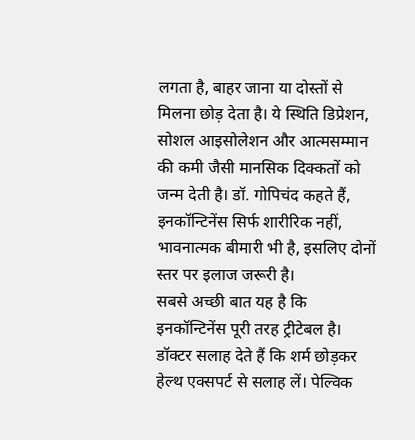लगता है, बाहर जाना या दोस्तों से मिलना छोड़ देता है। ये स्थिति डिप्रेशन, सोशल आइसोलेशन और आत्मसम्मान की कमी जैसी मानसिक दिक्कतों को जन्म देती है। डॉ. गोपिचंद कहते हैं, इनकॉन्टिनेंस सिर्फ शारीरिक नहीं, भावनात्मक बीमारी भी है, इसलिए दोनों स्तर पर इलाज जरूरी है।
सबसे अच्छी बात यह है कि इनकॉन्टिनेंस पूरी तरह ट्रीटेबल है। डॉक्टर सलाह देते हैं कि शर्म छोड़कर हेल्थ एक्सपर्ट से सलाह लें। पेल्विक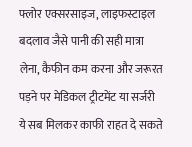फ्लोर एक्सरसाइज, लाइफस्टाइल बदलाव जैसे पानी की सही मात्रा लेना, कैफीन कम करना और जरूरत पड़ने पर मेडिकल ट्रीटमेंट या सर्जरी ये सब मिलकर काफी राहत दे सकते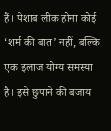हैं। पेशाब लीक होना कोई ‘शर्म की बात’ नहीं, बल्कि एक इलाज योग्य समस्या है। इसे छुपाने की बजाय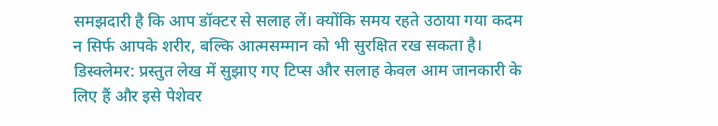समझदारी है कि आप डॉक्टर से सलाह लें। क्योंकि समय रहते उठाया गया कदम न सिर्फ आपके शरीर, बल्कि आत्मसम्मान को भी सुरक्षित रख सकता है।
डिस्क्लेमर: प्रस्तुत लेख में सुझाए गए टिप्स और सलाह केवल आम जानकारी के लिए हैं और इसे पेशेवर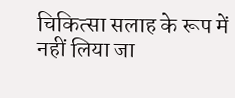चिकित्सा सलाह के रूप में नहीं लिया जा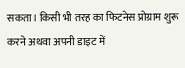सकता। किसी भी तरह का फिटनेस प्रोग्राम शुरू करने अथवा अपनी डाइट में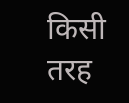किसी तरह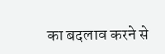का बदलाव करने से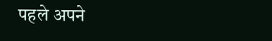पहले अपने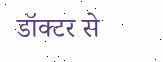डॉक्टर से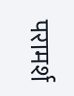परामर्श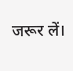जरूर लें।